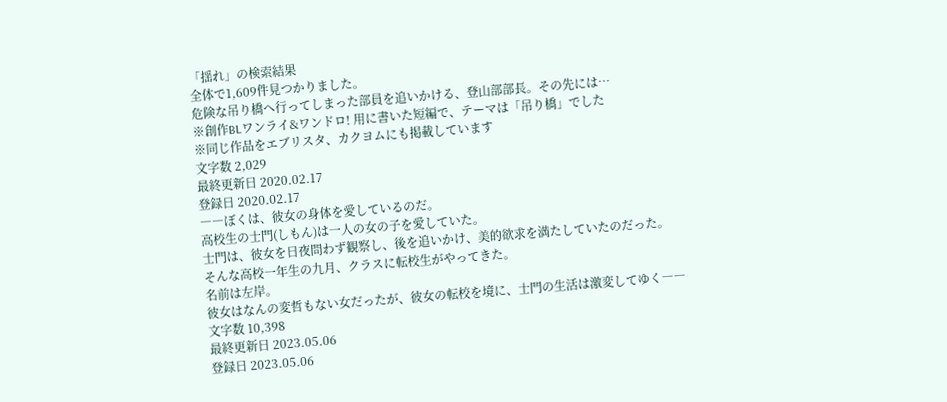「揺れ」の検索結果
全体で1,609件見つかりました。
危険な吊り橋へ行ってしまった部員を追いかける、登山部部長。その先には…
※創作BLワンライ&ワンドロ! 用に書いた短編で、テーマは「吊り橋」でした
※同じ作品をエブリスタ、カクヨムにも掲載しています
文字数 2,029
最終更新日 2020.02.17
登録日 2020.02.17
――ぼくは、彼女の身体を愛しているのだ。
高校生の士門(しもん)は一人の女の子を愛していた。
士門は、彼女を日夜問わず観察し、後を追いかけ、美的欲求を満たしていたのだった。
そんな高校一年生の九月、クラスに転校生がやってきた。
名前は左岸。
彼女はなんの変哲もない女だったが、彼女の転校を境に、士門の生活は激変してゆく――
文字数 10,398
最終更新日 2023.05.06
登録日 2023.05.06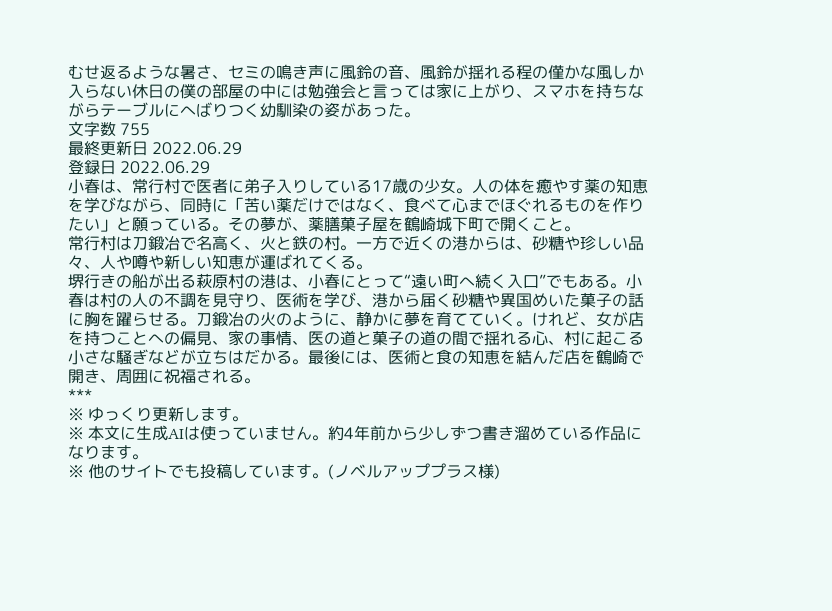むせ返るような暑さ、セミの鳴き声に風鈴の音、風鈴が揺れる程の僅かな風しか入らない休日の僕の部屋の中には勉強会と言っては家に上がり、スマホを持ちながらテーブルにへばりつく幼馴染の姿があった。
文字数 755
最終更新日 2022.06.29
登録日 2022.06.29
小春は、常行村で医者に弟子入りしている17歳の少女。人の体を癒やす薬の知恵を学びながら、同時に「苦い薬だけではなく、食べて心までほぐれるものを作りたい」と願っている。その夢が、薬膳菓子屋を鶴崎城下町で開くこと。
常行村は刀鍛冶で名高く、火と鉄の村。一方で近くの港からは、砂糖や珍しい品々、人や噂や新しい知恵が運ばれてくる。
堺行きの船が出る萩原村の港は、小春にとって“遠い町へ続く入口”でもある。小春は村の人の不調を見守り、医術を学び、港から届く砂糖や異国めいた菓子の話に胸を躍らせる。刀鍛冶の火のように、静かに夢を育てていく。けれど、女が店を持つことへの偏見、家の事情、医の道と菓子の道の間で揺れる心、村に起こる小さな騒ぎなどが立ちはだかる。最後には、医術と食の知恵を結んだ店を鶴崎で開き、周囲に祝福される。
***
※ ゆっくり更新します。
※ 本文に生成AIは使っていません。約4年前から少しずつ書き溜めている作品になります。
※ 他のサイトでも投稿しています。(ノベルアッププラス様)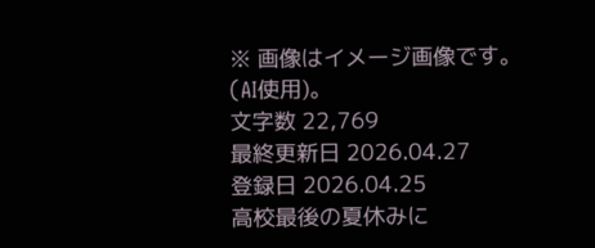※ 画像はイメージ画像です。(AI使用)。
文字数 22,769
最終更新日 2026.04.27
登録日 2026.04.25
高校最後の夏休みに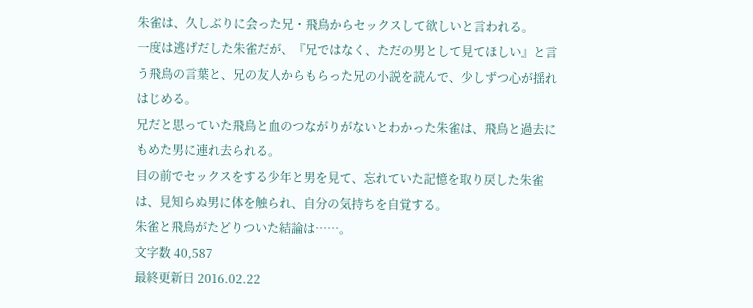朱雀は、久しぶりに会った兄・飛鳥からセックスして欲しいと言われる。
一度は逃げだした朱雀だが、『兄ではなく、ただの男として見てほしい』と言う飛鳥の言葉と、兄の友人からもらった兄の小説を読んで、少しずつ心が揺れはじめる。
兄だと思っていた飛鳥と血のつながりがないとわかった朱雀は、飛鳥と過去にもめた男に連れ去られる。
目の前でセックスをする少年と男を見て、忘れていた記憶を取り戻した朱雀は、見知らぬ男に体を触られ、自分の気持ちを自覚する。
朱雀と飛鳥がたどりついた結論は……。
文字数 40,587
最終更新日 2016.02.22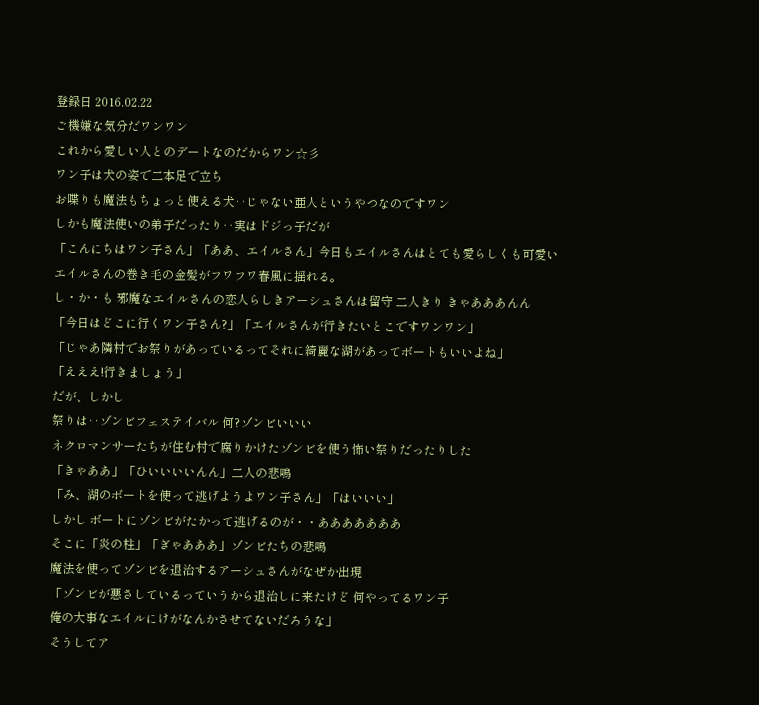登録日 2016.02.22
ご機嫌な気分だワンワン
これから愛しい人とのデートなのだからワン☆彡
ワン子は犬の姿で二本足で立ち
お喋りも魔法もちょっと使える犬‥じゃない亜人というやつなのですワン
しかも魔法使いの弟子だったり‥実はドジっ子だが
「こんにちはワン子さん」「ああ、エイルさん」今日もエイルさんはとても愛らしくも可愛い
エイルさんの巻き毛の金髪がフワフワ春風に揺れる。
し・か・も 邪魔なエイルさんの恋人らしきアーシュさんは留守 二人きり きゃあああんん
「今日はどこに行くワン子さん?」「エイルさんが行きたいとこですワンワン」
「じゃあ隣村でお祭りがあっているってそれに綺麗な湖があってボートもいいよね」
「えええ!行きましょう」
だが、しかし
祭りは‥ゾンビフェステイバル 何?ゾンビいいい
ネクロマンサーたちが住む村で腐りかけたゾンビを使う怖い祭りだったりした
「きゃああ」「ひいいいいんん」二人の悲鳴
「み、湖のボートを使って逃げようよワン子さん」「はいいい」
しかし ボートにゾンビがたかって逃げるのが・・あああああああ
そこに「炎の柱」「ぎゃあああ」ゾンビたちの悲鳴
魔法を使ってゾンビを退治するアーシュさんがなぜか出現
「ゾンビが悪さしているっていうから退治しに来たけど 何やってるワン子
俺の大事なエイルにけがなんかさせてないだろうな」
そうしてア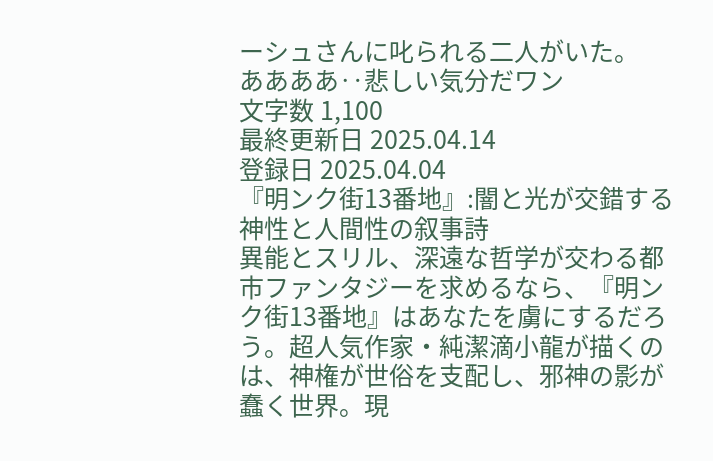ーシュさんに叱られる二人がいた。
ああああ‥悲しい気分だワン
文字数 1,100
最終更新日 2025.04.14
登録日 2025.04.04
『明ンク街13番地』:闇と光が交錯する神性と人間性の叙事詩
異能とスリル、深遠な哲学が交わる都市ファンタジーを求めるなら、『明ンク街13番地』はあなたを虜にするだろう。超人気作家・純潔滴小龍が描くのは、神権が世俗を支配し、邪神の影が蠢く世界。現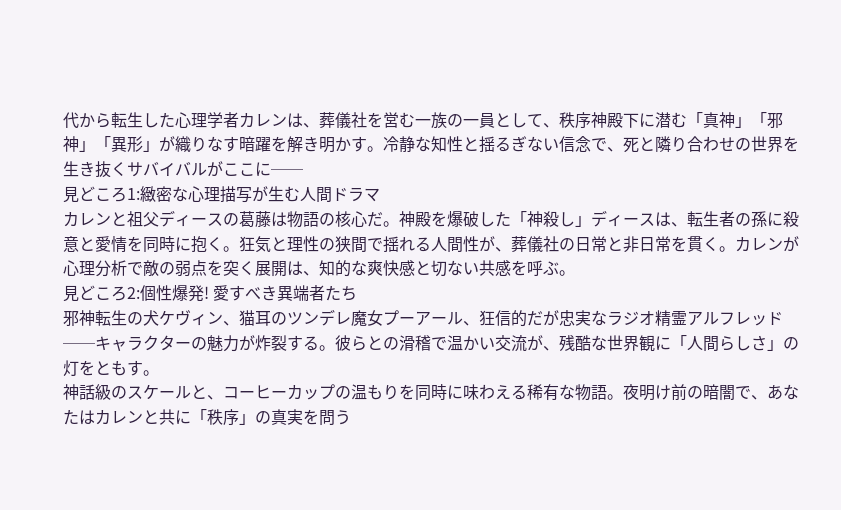代から転生した心理学者カレンは、葬儀社を営む一族の一員として、秩序神殿下に潜む「真神」「邪神」「異形」が織りなす暗躍を解き明かす。冷静な知性と揺るぎない信念で、死と隣り合わせの世界を生き抜くサバイバルがここに──
見どころ1:緻密な心理描写が生む人間ドラマ
カレンと祖父ディースの葛藤は物語の核心だ。神殿を爆破した「神殺し」ディースは、転生者の孫に殺意と愛情を同時に抱く。狂気と理性の狭間で揺れる人間性が、葬儀社の日常と非日常を貫く。カレンが心理分析で敵の弱点を突く展開は、知的な爽快感と切ない共感を呼ぶ。
見どころ2:個性爆発! 愛すべき異端者たち
邪神転生の犬ケヴィン、猫耳のツンデレ魔女プーアール、狂信的だが忠実なラジオ精霊アルフレッド──キャラクターの魅力が炸裂する。彼らとの滑稽で温かい交流が、残酷な世界観に「人間らしさ」の灯をともす。
神話級のスケールと、コーヒーカップの温もりを同時に味わえる稀有な物語。夜明け前の暗闇で、あなたはカレンと共に「秩序」の真実を問う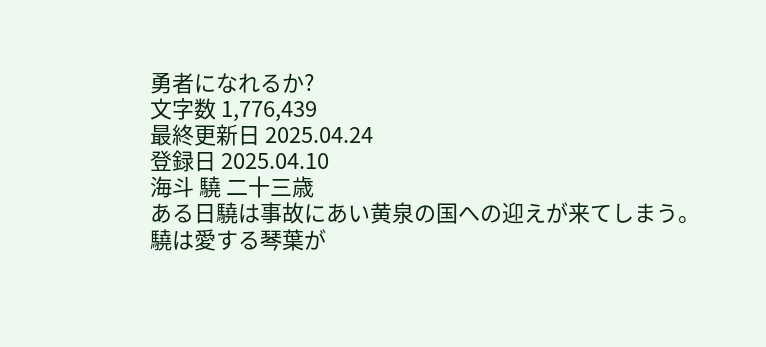勇者になれるか?
文字数 1,776,439
最終更新日 2025.04.24
登録日 2025.04.10
海斗 驍 二十三歳
ある日驍は事故にあい黄泉の国への迎えが来てしまう。
驍は愛する琴葉が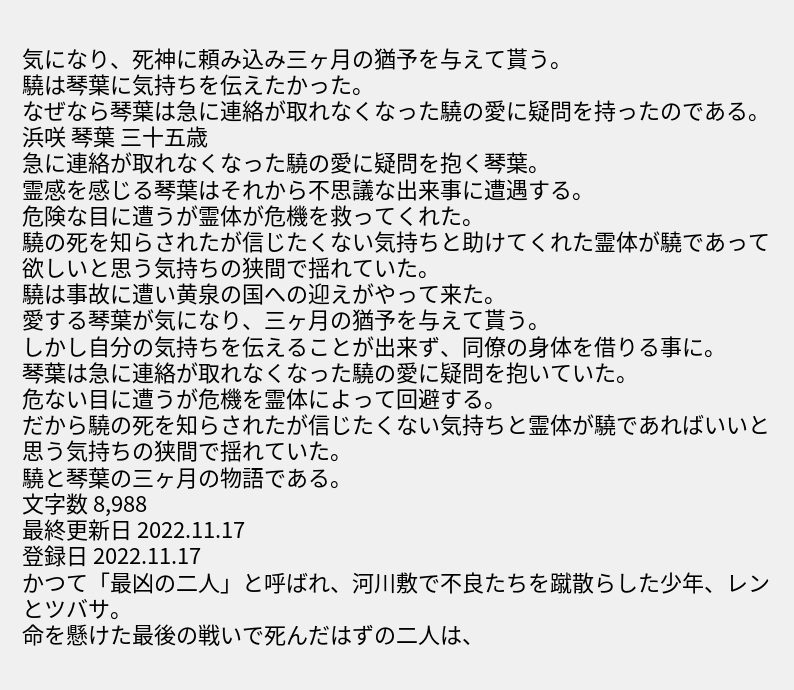気になり、死神に頼み込み三ヶ月の猶予を与えて貰う。
驍は琴葉に気持ちを伝えたかった。
なぜなら琴葉は急に連絡が取れなくなった驍の愛に疑問を持ったのである。
浜咲 琴葉 三十五歳
急に連絡が取れなくなった驍の愛に疑問を抱く琴葉。
霊感を感じる琴葉はそれから不思議な出来事に遭遇する。
危険な目に遭うが霊体が危機を救ってくれた。
驍の死を知らされたが信じたくない気持ちと助けてくれた霊体が驍であって欲しいと思う気持ちの狭間で揺れていた。
驍は事故に遭い黄泉の国への迎えがやって来た。
愛する琴葉が気になり、三ヶ月の猶予を与えて貰う。
しかし自分の気持ちを伝えることが出来ず、同僚の身体を借りる事に。
琴葉は急に連絡が取れなくなった驍の愛に疑問を抱いていた。
危ない目に遭うが危機を霊体によって回避する。
だから驍の死を知らされたが信じたくない気持ちと霊体が驍であればいいと思う気持ちの狭間で揺れていた。
驍と琴葉の三ヶ月の物語である。
文字数 8,988
最終更新日 2022.11.17
登録日 2022.11.17
かつて「最凶の二人」と呼ばれ、河川敷で不良たちを蹴散らした少年、レンとツバサ。
命を懸けた最後の戦いで死んだはずの二人は、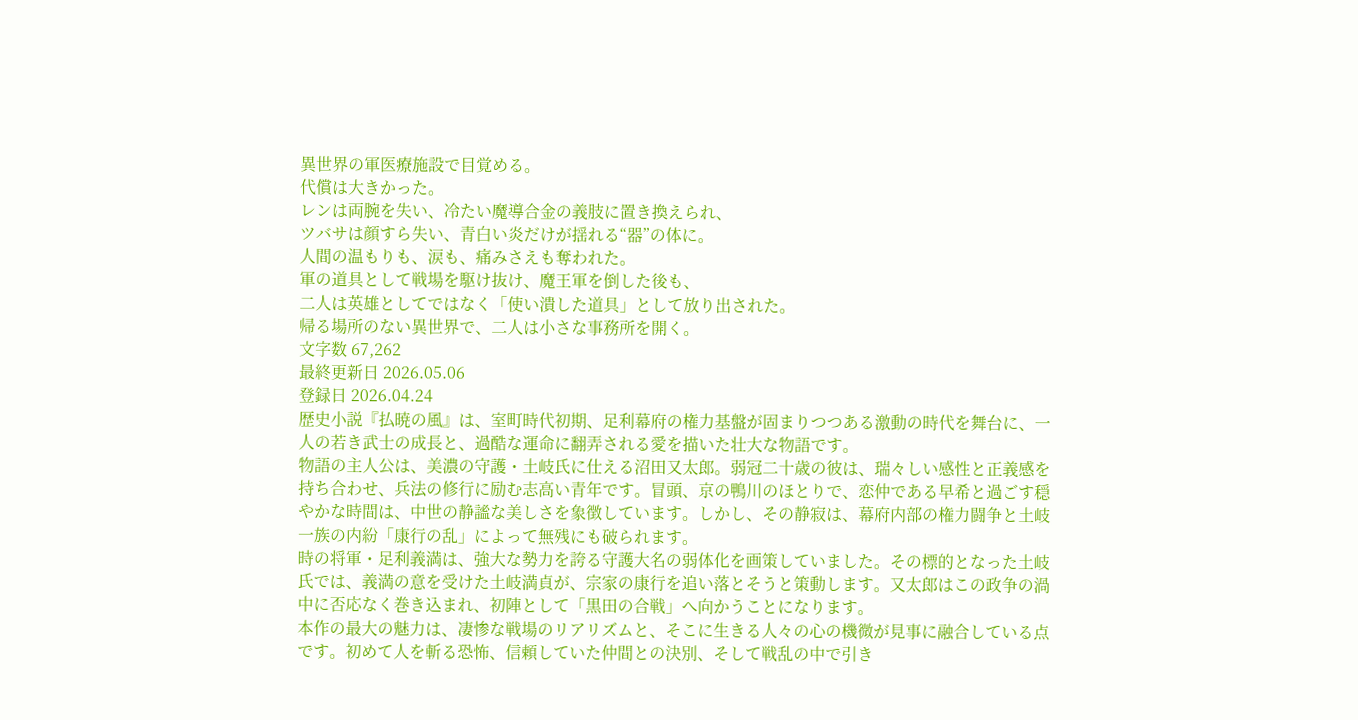異世界の軍医療施設で目覚める。
代償は大きかった。
レンは両腕を失い、冷たい魔導合金の義肢に置き換えられ、
ツバサは顔すら失い、青白い炎だけが揺れる“器”の体に。
人間の温もりも、涙も、痛みさえも奪われた。
軍の道具として戦場を駆け抜け、魔王軍を倒した後も、
二人は英雄としてではなく「使い潰した道具」として放り出された。
帰る場所のない異世界で、二人は小さな事務所を開く。
文字数 67,262
最終更新日 2026.05.06
登録日 2026.04.24
歴史小説『払暁の風』は、室町時代初期、足利幕府の権力基盤が固まりつつある激動の時代を舞台に、一人の若き武士の成長と、過酷な運命に翻弄される愛を描いた壮大な物語です。
物語の主人公は、美濃の守護・土岐氏に仕える沼田又太郎。弱冠二十歳の彼は、瑞々しい感性と正義感を持ち合わせ、兵法の修行に励む志高い青年です。冒頭、京の鴨川のほとりで、恋仲である早希と過ごす穏やかな時間は、中世の静謐な美しさを象徴しています。しかし、その静寂は、幕府内部の権力闘争と土岐一族の内紛「康行の乱」によって無残にも破られます。
時の将軍・足利義満は、強大な勢力を誇る守護大名の弱体化を画策していました。その標的となった土岐氏では、義満の意を受けた土岐満貞が、宗家の康行を追い落とそうと策動します。又太郎はこの政争の渦中に否応なく巻き込まれ、初陣として「黒田の合戦」へ向かうことになります。
本作の最大の魅力は、凄惨な戦場のリアリズムと、そこに生きる人々の心の機微が見事に融合している点です。初めて人を斬る恐怖、信頼していた仲間との決別、そして戦乱の中で引き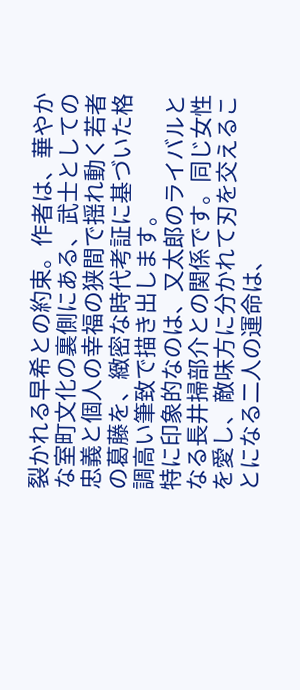裂かれる早希との約束。作者は、華やかな室町文化の裏側にある、武士としての忠義と個人の幸福の狭間で揺れ動く若者の葛藤を、緻密な時代考証に基づいた格調高い筆致で描き出します。
特に印象的なのは、又太郎のライバルとなる長井掃部介との関係です。同じ女性を愛し、敵味方に分かれて刃を交えることになる二人の運命は、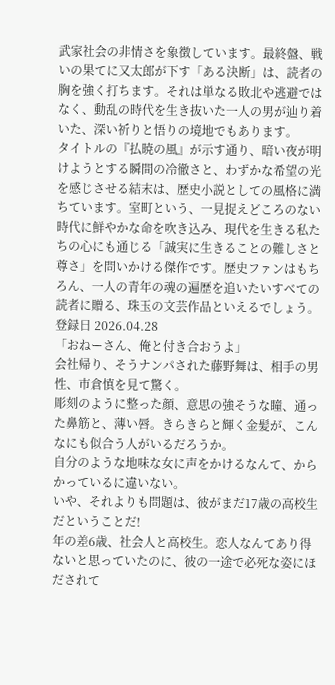武家社会の非情さを象徴しています。最終盤、戦いの果てに又太郎が下す「ある決断」は、読者の胸を強く打ちます。それは単なる敗北や逃避ではなく、動乱の時代を生き抜いた一人の男が辿り着いた、深い祈りと悟りの境地でもあります。
タイトルの『払暁の風』が示す通り、暗い夜が明けようとする瞬間の冷徹さと、わずかな希望の光を感じさせる結末は、歴史小説としての風格に満ちています。室町という、一見捉えどころのない時代に鮮やかな命を吹き込み、現代を生きる私たちの心にも通じる「誠実に生きることの難しさと尊さ」を問いかける傑作です。歴史ファンはもちろん、一人の青年の魂の遍歴を追いたいすべての読者に贈る、珠玉の文芸作品といえるでしょう。
登録日 2026.04.28
「おねーさん、俺と付き合おうよ」
会社帰り、そうナンパされた藤野舞は、相手の男性、市倉慎を見て驚く。
彫刻のように整った顔、意思の強そうな瞳、通った鼻筋と、薄い唇。きらきらと輝く金髪が、こんなにも似合う人がいるだろうか。
自分のような地味な女に声をかけるなんて、からかっているに違いない。
いや、それよりも問題は、彼がまだ17歳の高校生だということだ!
年の差6歳、社会人と高校生。恋人なんてあり得ないと思っていたのに、彼の一途で必死な姿にほだされて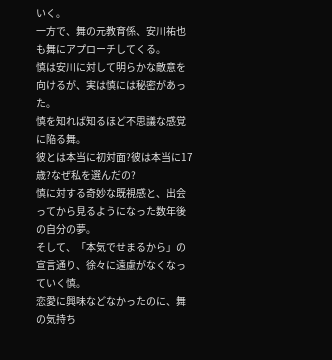いく。
一方で、舞の元教育係、安川祐也も舞にアプローチしてくる。
慎は安川に対して明らかな敵意を向けるが、実は慎には秘密があった。
慎を知れば知るほど不思議な感覚に陥る舞。
彼とは本当に初対面?彼は本当に17歳?なぜ私を選んだの?
慎に対する奇妙な既視感と、出会ってから見るようになった数年後の自分の夢。
そして、「本気でせまるから」の宣言通り、徐々に遠慮がなくなっていく慎。
恋愛に興味などなかったのに、舞の気持ち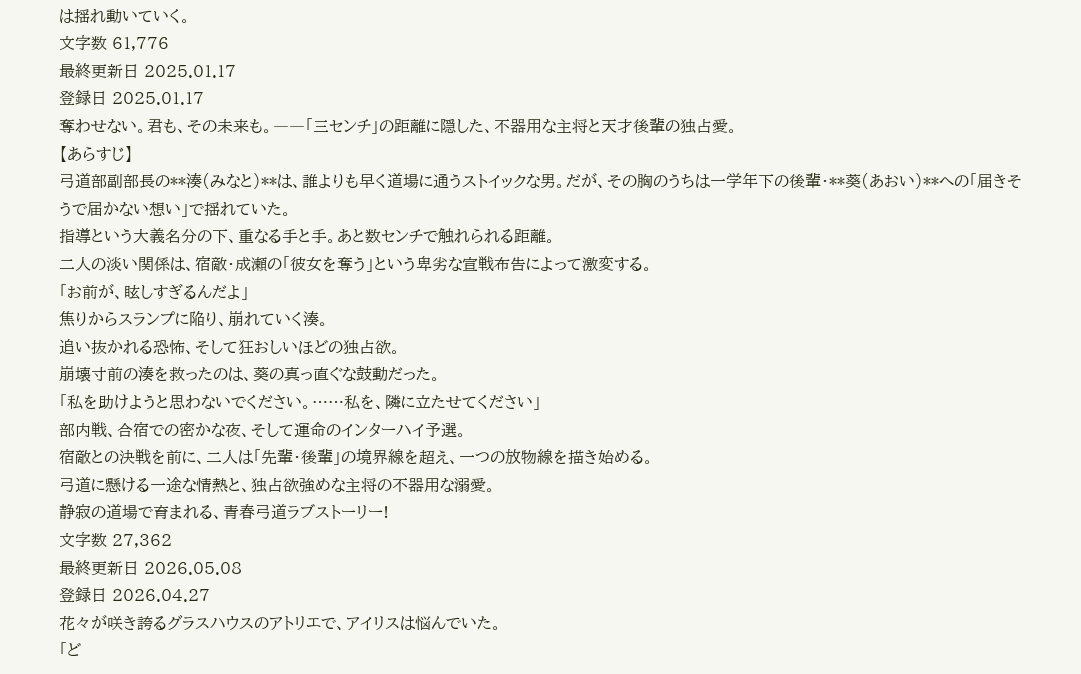は揺れ動いていく。
文字数 61,776
最終更新日 2025.01.17
登録日 2025.01.17
奪わせない。君も、その未来も。――「三センチ」の距離に隠した、不器用な主将と天才後輩の独占愛。
【あらすじ】
弓道部副部長の**湊(みなと)**は、誰よりも早く道場に通うストイックな男。だが、その胸のうちは一学年下の後輩・**葵(あおい)**への「届きそうで届かない想い」で揺れていた。
指導という大義名分の下、重なる手と手。あと数センチで触れられる距離。
二人の淡い関係は、宿敵・成瀬の「彼女を奪う」という卑劣な宣戦布告によって激変する。
「お前が、眩しすぎるんだよ」
焦りからスランプに陥り、崩れていく湊。
追い抜かれる恐怖、そして狂おしいほどの独占欲。
崩壊寸前の湊を救ったのは、葵の真っ直ぐな鼓動だった。
「私を助けようと思わないでください。……私を、隣に立たせてください」
部内戦、合宿での密かな夜、そして運命のインターハイ予選。
宿敵との決戦を前に、二人は「先輩・後輩」の境界線を超え、一つの放物線を描き始める。
弓道に懸ける一途な情熱と、独占欲強めな主将の不器用な溺愛。
静寂の道場で育まれる、青春弓道ラブストーリー!
文字数 27,362
最終更新日 2026.05.08
登録日 2026.04.27
花々が咲き誇るグラスハウスのアトリエで、アイリスは悩んでいた。
「ど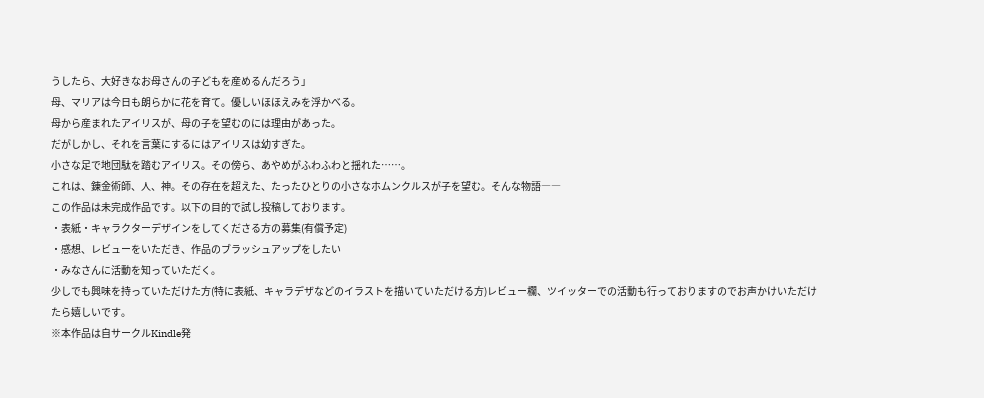うしたら、大好きなお母さんの子どもを産めるんだろう」
母、マリアは今日も朗らかに花を育て。優しいほほえみを浮かべる。
母から産まれたアイリスが、母の子を望むのには理由があった。
だがしかし、それを言葉にするにはアイリスは幼すぎた。
小さな足で地団駄を踏むアイリス。その傍ら、あやめがふわふわと揺れた……。
これは、錬金術師、人、神。その存在を超えた、たったひとりの小さなホムンクルスが子を望む。そんな物語――
この作品は未完成作品です。以下の目的で試し投稿しております。
・表紙・キャラクターデザインをしてくださる方の募集(有償予定)
・感想、レビューをいただき、作品のブラッシュアップをしたい
・みなさんに活動を知っていただく。
少しでも興味を持っていただけた方(特に表紙、キャラデザなどのイラストを描いていただける方)レビュー欄、ツイッターでの活動も行っておりますのでお声かけいただけたら嬉しいです。
※本作品は自サークルKindle発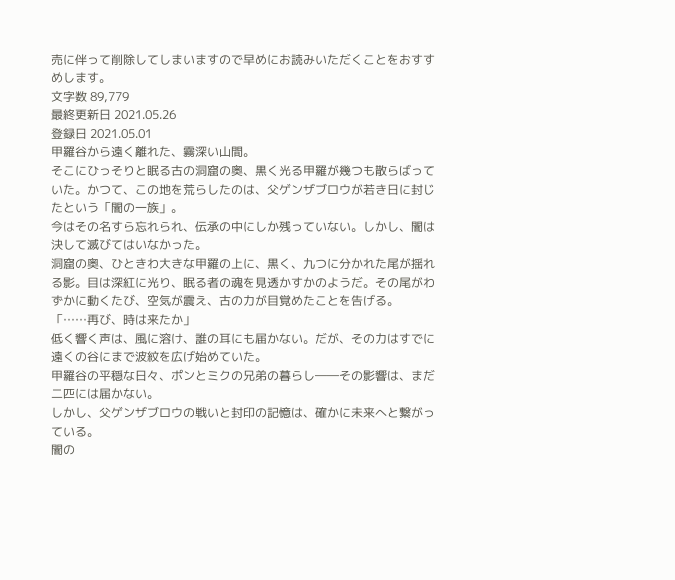売に伴って削除してしまいますので早めにお読みいただくことをおすすめします。
文字数 89,779
最終更新日 2021.05.26
登録日 2021.05.01
甲羅谷から遠く離れた、霧深い山間。
そこにひっそりと眠る古の洞窟の奥、黒く光る甲羅が幾つも散らばっていた。かつて、この地を荒らしたのは、父ゲンザブロウが若き日に封じたという「闇の一族」。
今はその名すら忘れられ、伝承の中にしか残っていない。しかし、闇は決して滅びてはいなかった。
洞窟の奥、ひときわ大きな甲羅の上に、黒く、九つに分かれた尾が揺れる影。目は深紅に光り、眠る者の魂を見透かすかのようだ。その尾がわずかに動くたび、空気が震え、古の力が目覚めたことを告げる。
「……再び、時は来たか」
低く響く声は、風に溶け、誰の耳にも届かない。だが、その力はすでに遠くの谷にまで波紋を広げ始めていた。
甲羅谷の平穏な日々、ポンとミクの兄弟の暮らし――その影響は、まだ二匹には届かない。
しかし、父ゲンザブロウの戦いと封印の記憶は、確かに未来へと繋がっている。
闇の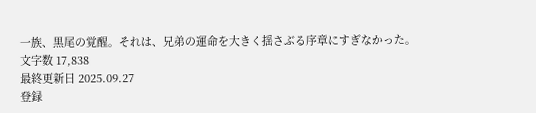一族、黒尾の覚醒。それは、兄弟の運命を大きく揺さぶる序章にすぎなかった。
文字数 17,838
最終更新日 2025.09.27
登録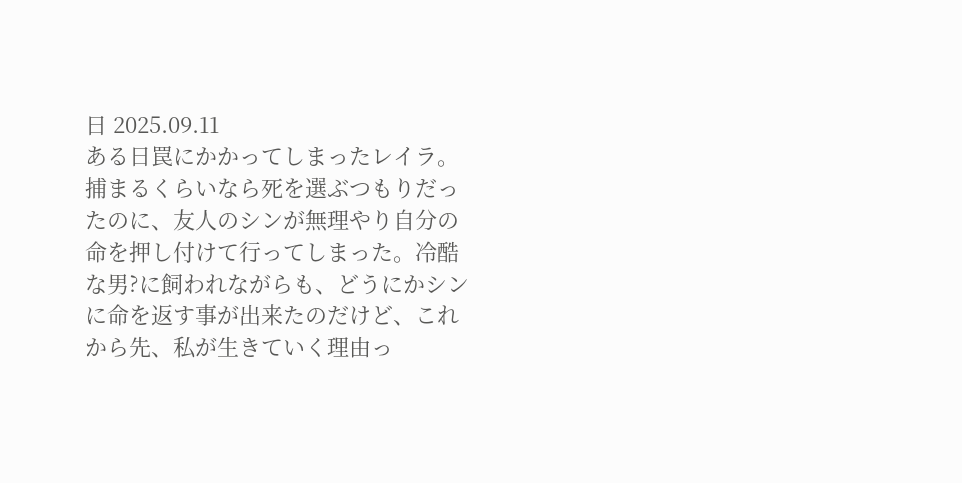日 2025.09.11
ある日罠にかかってしまったレイラ。捕まるくらいなら死を選ぶつもりだったのに、友人のシンが無理やり自分の命を押し付けて行ってしまった。冷酷な男?に飼われながらも、どうにかシンに命を返す事が出来たのだけど、これから先、私が生きていく理由っ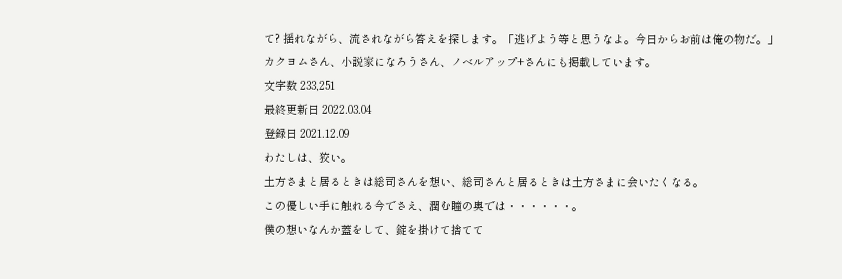て? 揺れながら、流されながら答えを探します。「逃げよう等と思うなよ。今日からお前は俺の物だ。」カクヨムさん、小説家になろうさん、ノベルアップ+さんにも掲載しています。
文字数 233,251
最終更新日 2022.03.04
登録日 2021.12.09
わたしは、狡い。
土方さまと居るときは総司さんを想い、総司さんと居るときは土方さまに会いたくなる。
この優しい手に触れる今でさえ、潤む瞳の奥では・・・・・・。
僕の想いなんか蓋をして、錠を掛けて捨てて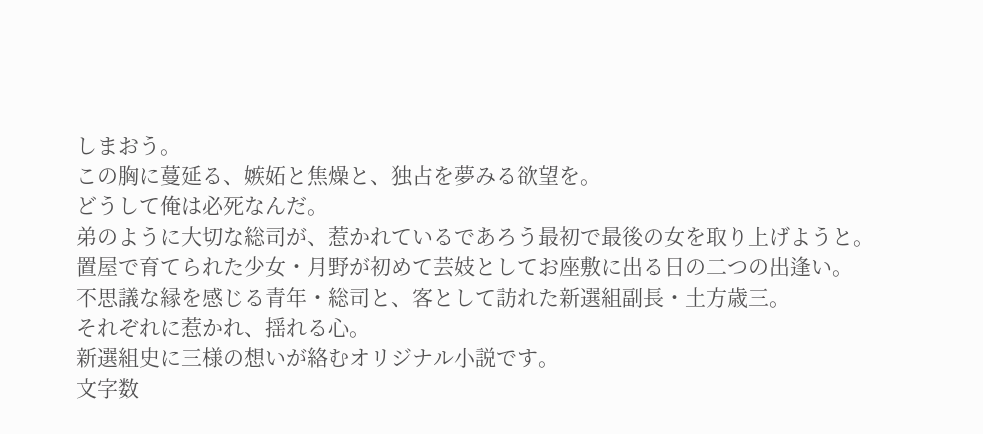しまおう。
この胸に蔓延る、嫉妬と焦燥と、独占を夢みる欲望を。
どうして俺は必死なんだ。
弟のように大切な総司が、惹かれているであろう最初で最後の女を取り上げようと。
置屋で育てられた少女・月野が初めて芸妓としてお座敷に出る日の二つの出逢い。
不思議な縁を感じる青年・総司と、客として訪れた新選組副長・土方歳三。
それぞれに惹かれ、揺れる心。
新選組史に三様の想いが絡むオリジナル小説です。
文字数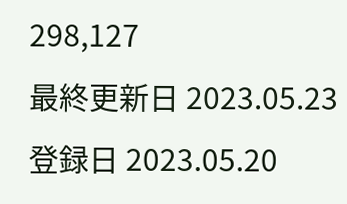298,127
最終更新日 2023.05.23
登録日 2023.05.20